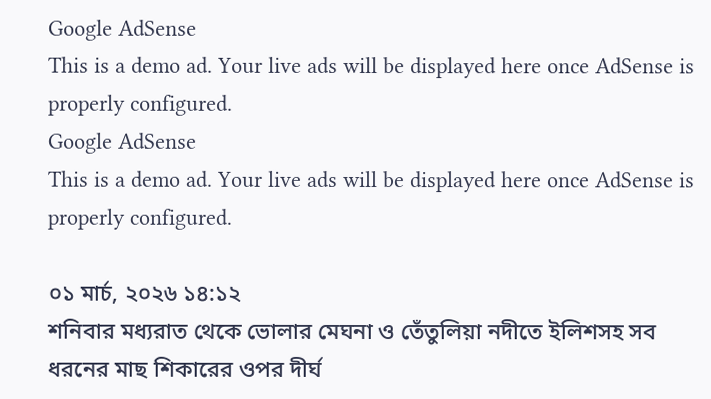Google AdSense
This is a demo ad. Your live ads will be displayed here once AdSense is properly configured.
Google AdSense
This is a demo ad. Your live ads will be displayed here once AdSense is properly configured.

০১ মার্চ, ২০২৬ ১৪:১২
শনিবার মধ্যরাত থেকে ভোলার মেঘনা ও তেঁতুলিয়া নদীতে ইলিশসহ সব ধরনের মাছ শিকারের ওপর দীর্ঘ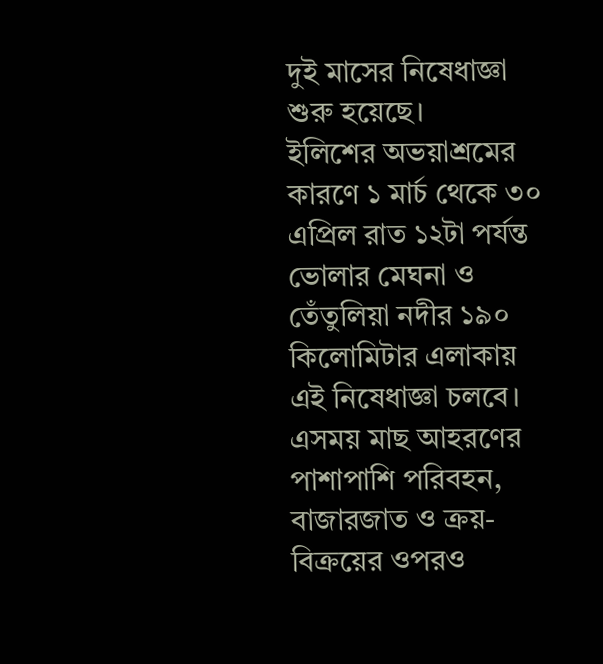দুই মাসের নিষেধাজ্ঞা শুরু হয়েছে।
ইলিশের অভয়াশ্রমের কারণে ১ মার্চ থেকে ৩০ এপ্রিল রাত ১২টা পর্যন্ত ভোলার মেঘনা ও তেঁতুলিয়া নদীর ১৯০ কিলোমিটার এলাকায় এই নিষেধাজ্ঞা চলবে। এসময় মাছ আহরণের পাশাপাশি পরিবহন, বাজারজাত ও ক্রয়-বিক্রয়ের ওপরও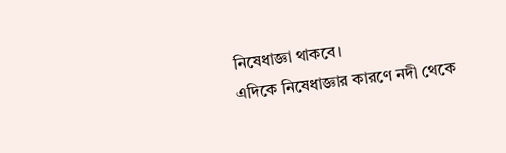নিষেধাজ্ঞা থাকবে।
এদিকে নিষেধাজ্ঞার কারণে নদী থেকে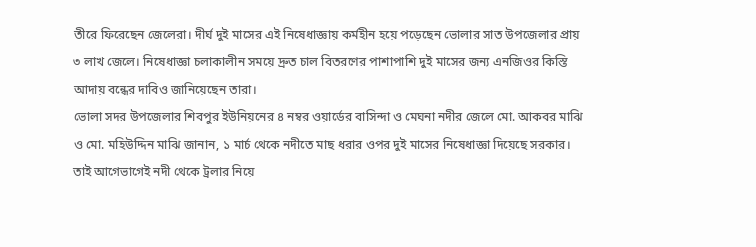তীরে ফিরেছেন জেলেরা। দীর্ঘ দুই মাসের এই নিষেধাজ্ঞায় কর্মহীন হয়ে পড়েছেন ভোলার সাত উপজেলার প্রায় ৩ লাখ জেলে। নিষেধাজ্ঞা চলাকালীন সময়ে দ্রুত চাল বিতরণের পাশাপাশি দুই মাসের জন্য এনজিওর কিস্তি আদায় বন্ধের দাবিও জানিয়েছেন তারা।
ভোলা সদর উপজেলার শিবপুর ইউনিয়নের ৪ নম্বর ওয়ার্ডের বাসিন্দা ও মেঘনা নদীর জেলে মো. আকবর মাঝি ও মো. মহিউদ্দিন মাঝি জানান, ১ মার্চ থেকে নদীতে মাছ ধরার ওপর দুই মাসের নিষেধাজ্ঞা দিয়েছে সরকার। তাই আগেভাগেই নদী থেকে ট্রলার নিয়ে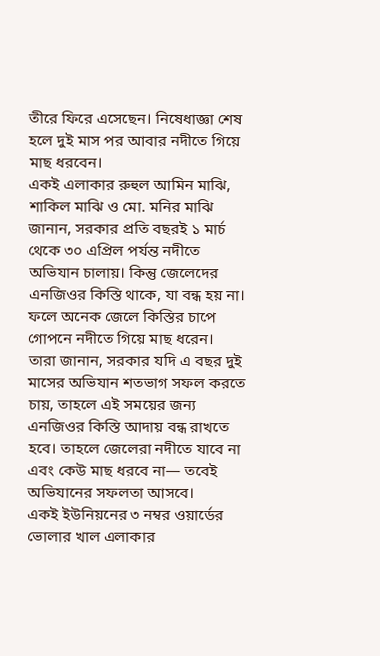তীরে ফিরে এসেছেন। নিষেধাজ্ঞা শেষ হলে দুই মাস পর আবার নদীতে গিয়ে মাছ ধরবেন।
একই এলাকার রুহুল আমিন মাঝি, শাকিল মাঝি ও মো. মনির মাঝি জানান, সরকার প্রতি বছরই ১ মার্চ থেকে ৩০ এপ্রিল পর্যন্ত নদীতে অভিযান চালায়। কিন্তু জেলেদের এনজিওর কিস্তি থাকে, যা বন্ধ হয় না। ফলে অনেক জেলে কিস্তির চাপে গোপনে নদীতে গিয়ে মাছ ধরেন।
তারা জানান, সরকার যদি এ বছর দুই মাসের অভিযান শতভাগ সফল করতে চায়, তাহলে এই সময়ের জন্য এনজিওর কিস্তি আদায় বন্ধ রাখতে হবে। তাহলে জেলেরা নদীতে যাবে না এবং কেউ মাছ ধরবে না— তবেই অভিযানের সফলতা আসবে।
একই ইউনিয়নের ৩ নম্বর ওয়ার্ডের ভোলার খাল এলাকার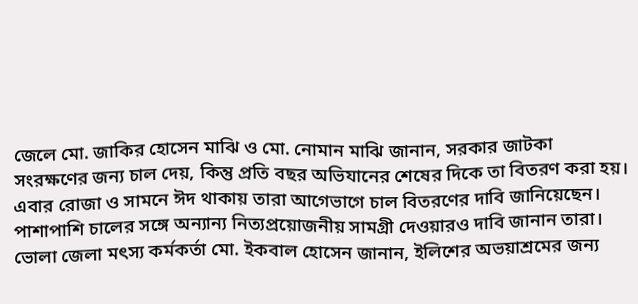জেলে মো. জাকির হোসেন মাঝি ও মো. নোমান মাঝি জানান, সরকার জাটকা সংরক্ষণের জন্য চাল দেয়, কিন্তু প্রতি বছর অভিযানের শেষের দিকে তা বিতরণ করা হয়। এবার রোজা ও সামনে ঈদ থাকায় তারা আগেভাগে চাল বিতরণের দাবি জানিয়েছেন। পাশাপাশি চালের সঙ্গে অন্যান্য নিত্যপ্রয়োজনীয় সামগ্রী দেওয়ারও দাবি জানান তারা।
ভোলা জেলা মৎস্য কর্মকর্তা মো. ইকবাল হোসেন জানান, ইলিশের অভয়াশ্রমের জন্য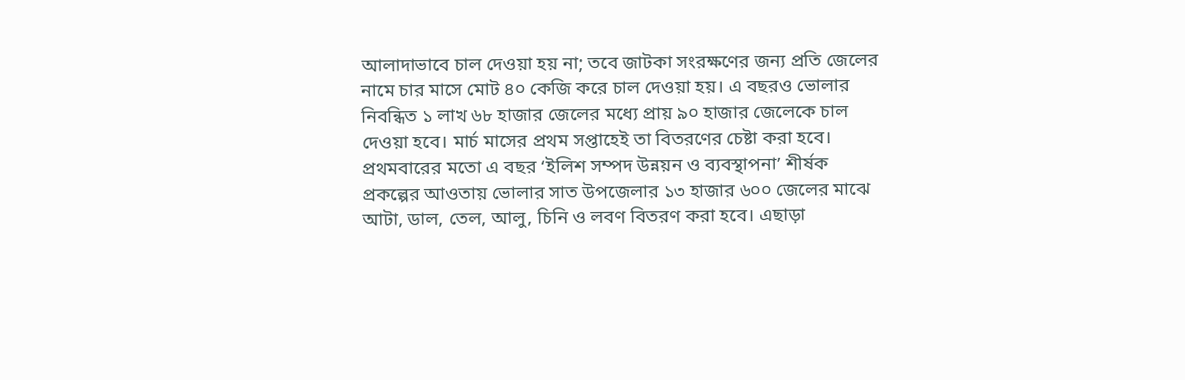আলাদাভাবে চাল দেওয়া হয় না; তবে জাটকা সংরক্ষণের জন্য প্রতি জেলের নামে চার মাসে মোট ৪০ কেজি করে চাল দেওয়া হয়। এ বছরও ভোলার নিবন্ধিত ১ লাখ ৬৮ হাজার জেলের মধ্যে প্রায় ৯০ হাজার জেলেকে চাল দেওয়া হবে। মার্চ মাসের প্রথম সপ্তাহেই তা বিতরণের চেষ্টা করা হবে।
প্রথমবারের মতো এ বছর ‘ইলিশ সম্পদ উন্নয়ন ও ব্যবস্থাপনা’ শীর্ষক প্রকল্পের আওতায় ভোলার সাত উপজেলার ১৩ হাজার ৬০০ জেলের মাঝে আটা, ডাল, তেল, আলু, চিনি ও লবণ বিতরণ করা হবে। এছাড়া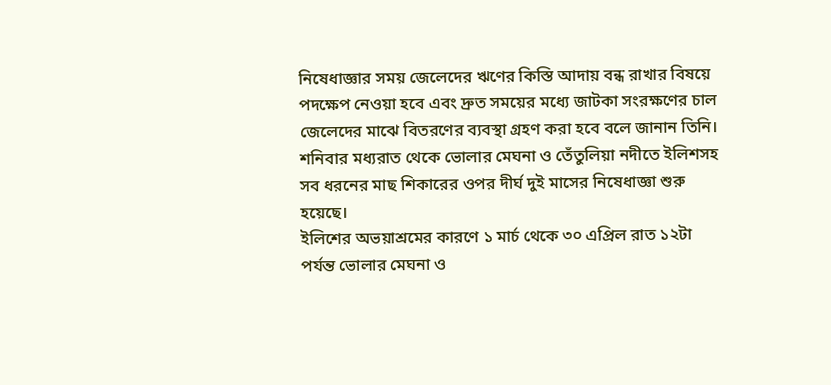নিষেধাজ্ঞার সময় জেলেদের ঋণের কিস্তি আদায় বন্ধ রাখার বিষয়ে পদক্ষেপ নেওয়া হবে এবং দ্রুত সময়ের মধ্যে জাটকা সংরক্ষণের চাল জেলেদের মাঝে বিতরণের ব্যবস্থা গ্রহণ করা হবে বলে জানান তিনি।
শনিবার মধ্যরাত থেকে ভোলার মেঘনা ও তেঁতুলিয়া নদীতে ইলিশসহ সব ধরনের মাছ শিকারের ওপর দীর্ঘ দুই মাসের নিষেধাজ্ঞা শুরু হয়েছে।
ইলিশের অভয়াশ্রমের কারণে ১ মার্চ থেকে ৩০ এপ্রিল রাত ১২টা পর্যন্ত ভোলার মেঘনা ও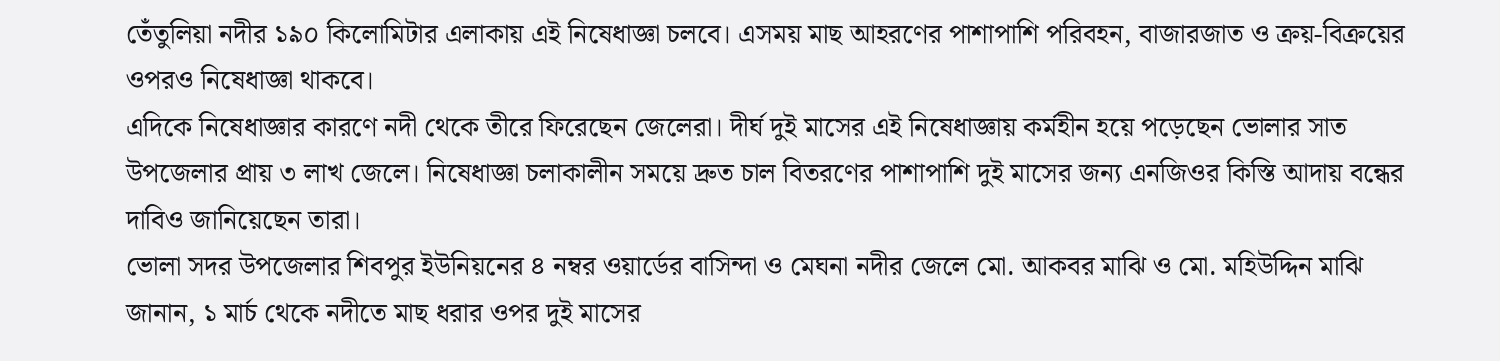তেঁতুলিয়া নদীর ১৯০ কিলোমিটার এলাকায় এই নিষেধাজ্ঞা চলবে। এসময় মাছ আহরণের পাশাপাশি পরিবহন, বাজারজাত ও ক্রয়-বিক্রয়ের ওপরও নিষেধাজ্ঞা থাকবে।
এদিকে নিষেধাজ্ঞার কারণে নদী থেকে তীরে ফিরেছেন জেলেরা। দীর্ঘ দুই মাসের এই নিষেধাজ্ঞায় কর্মহীন হয়ে পড়েছেন ভোলার সাত উপজেলার প্রায় ৩ লাখ জেলে। নিষেধাজ্ঞা চলাকালীন সময়ে দ্রুত চাল বিতরণের পাশাপাশি দুই মাসের জন্য এনজিওর কিস্তি আদায় বন্ধের দাবিও জানিয়েছেন তারা।
ভোলা সদর উপজেলার শিবপুর ইউনিয়নের ৪ নম্বর ওয়ার্ডের বাসিন্দা ও মেঘনা নদীর জেলে মো. আকবর মাঝি ও মো. মহিউদ্দিন মাঝি জানান, ১ মার্চ থেকে নদীতে মাছ ধরার ওপর দুই মাসের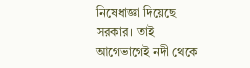নিষেধাজ্ঞা দিয়েছে সরকার। তাই আগেভাগেই নদী থেকে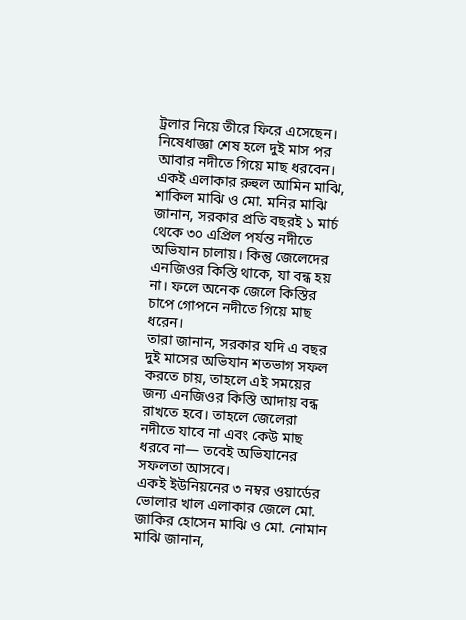ট্রলার নিয়ে তীরে ফিরে এসেছেন। নিষেধাজ্ঞা শেষ হলে দুই মাস পর আবার নদীতে গিয়ে মাছ ধরবেন।
একই এলাকার রুহুল আমিন মাঝি, শাকিল মাঝি ও মো. মনির মাঝি জানান, সরকার প্রতি বছরই ১ মার্চ থেকে ৩০ এপ্রিল পর্যন্ত নদীতে অভিযান চালায়। কিন্তু জেলেদের এনজিওর কিস্তি থাকে, যা বন্ধ হয় না। ফলে অনেক জেলে কিস্তির চাপে গোপনে নদীতে গিয়ে মাছ ধরেন।
তারা জানান, সরকার যদি এ বছর দুই মাসের অভিযান শতভাগ সফল করতে চায়, তাহলে এই সময়ের জন্য এনজিওর কিস্তি আদায় বন্ধ রাখতে হবে। তাহলে জেলেরা নদীতে যাবে না এবং কেউ মাছ ধরবে না— তবেই অভিযানের সফলতা আসবে।
একই ইউনিয়নের ৩ নম্বর ওয়ার্ডের ভোলার খাল এলাকার জেলে মো. জাকির হোসেন মাঝি ও মো. নোমান মাঝি জানান,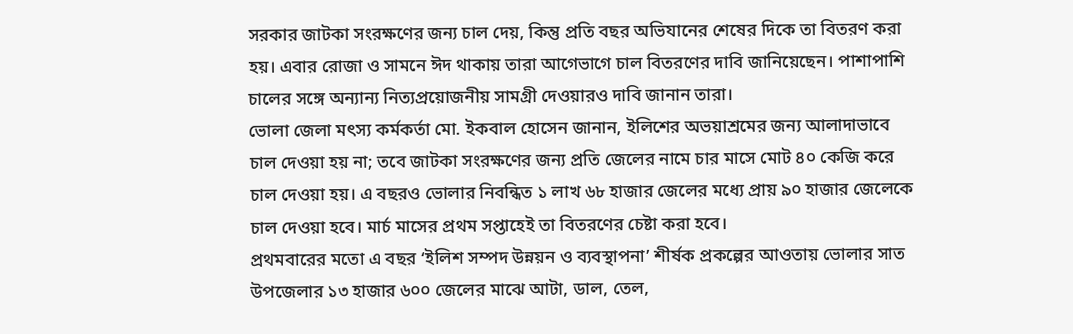সরকার জাটকা সংরক্ষণের জন্য চাল দেয়, কিন্তু প্রতি বছর অভিযানের শেষের দিকে তা বিতরণ করা হয়। এবার রোজা ও সামনে ঈদ থাকায় তারা আগেভাগে চাল বিতরণের দাবি জানিয়েছেন। পাশাপাশি চালের সঙ্গে অন্যান্য নিত্যপ্রয়োজনীয় সামগ্রী দেওয়ারও দাবি জানান তারা।
ভোলা জেলা মৎস্য কর্মকর্তা মো. ইকবাল হোসেন জানান, ইলিশের অভয়াশ্রমের জন্য আলাদাভাবে চাল দেওয়া হয় না; তবে জাটকা সংরক্ষণের জন্য প্রতি জেলের নামে চার মাসে মোট ৪০ কেজি করে চাল দেওয়া হয়। এ বছরও ভোলার নিবন্ধিত ১ লাখ ৬৮ হাজার জেলের মধ্যে প্রায় ৯০ হাজার জেলেকে চাল দেওয়া হবে। মার্চ মাসের প্রথম সপ্তাহেই তা বিতরণের চেষ্টা করা হবে।
প্রথমবারের মতো এ বছর ‘ইলিশ সম্পদ উন্নয়ন ও ব্যবস্থাপনা’ শীর্ষক প্রকল্পের আওতায় ভোলার সাত উপজেলার ১৩ হাজার ৬০০ জেলের মাঝে আটা, ডাল, তেল,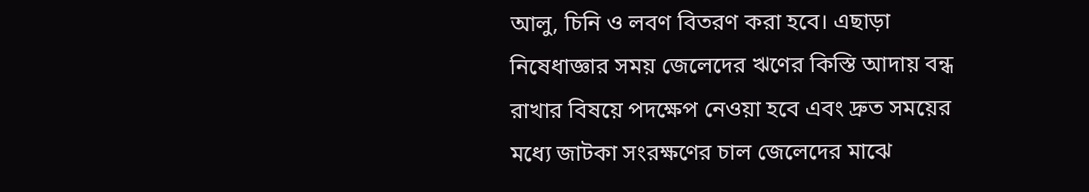আলু, চিনি ও লবণ বিতরণ করা হবে। এছাড়া নিষেধাজ্ঞার সময় জেলেদের ঋণের কিস্তি আদায় বন্ধ রাখার বিষয়ে পদক্ষেপ নেওয়া হবে এবং দ্রুত সময়ের মধ্যে জাটকা সংরক্ষণের চাল জেলেদের মাঝে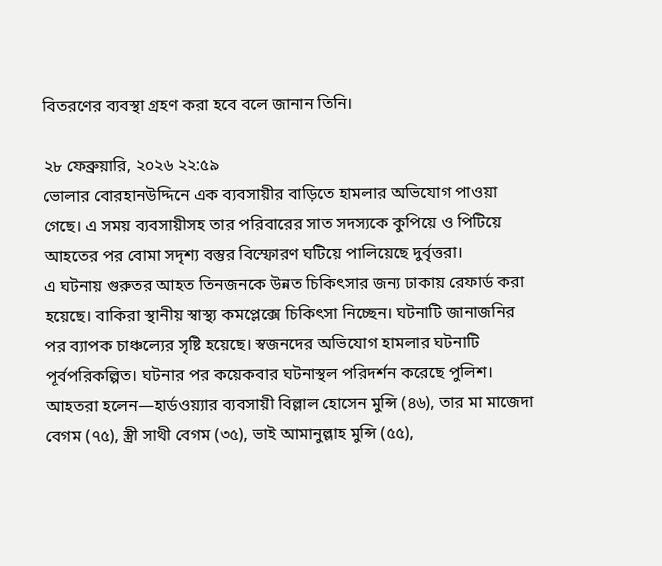বিতরণের ব্যবস্থা গ্রহণ করা হবে বলে জানান তিনি।

২৮ ফেব্রুয়ারি, ২০২৬ ২২:৫৯
ভোলার বোরহানউদ্দিনে এক ব্যবসায়ীর বাড়িতে হামলার অভিযোগ পাওয়া গেছে। এ সময় ব্যবসায়ীসহ তার পরিবারের সাত সদস্যকে কুপিয়ে ও পিটিয়ে আহতের পর বোমা সদৃশ্য বস্তুর বিস্ফোরণ ঘটিয়ে পালিয়েছে দুর্বৃত্তরা।
এ ঘটনায় গুরুতর আহত তিনজনকে উন্নত চিকিৎসার জন্য ঢাকায় রেফার্ড করা হয়েছে। বাকিরা স্থানীয় স্বাস্থ্য কমপ্লেক্সে চিকিৎসা নিচ্ছেন। ঘটনাটি জানাজনির পর ব্যাপক চাঞ্চল্যের সৃষ্টি হয়েছে। স্বজনদের অভিযোগ হামলার ঘটনাটি পূর্বপরিকল্পিত। ঘটনার পর কয়েকবার ঘটনাস্থল পরিদর্শন করেছে পুলিশ।
আহতরা হলেন—হার্ডওয়্যার ব্যবসায়ী বিল্লাল হোসেন মুন্সি (৪৬), তার মা মাজেদা বেগম (৭৫), স্ত্রী সাথী বেগম (৩৫), ভাই আমানুল্লাহ মুন্সি (৫৫),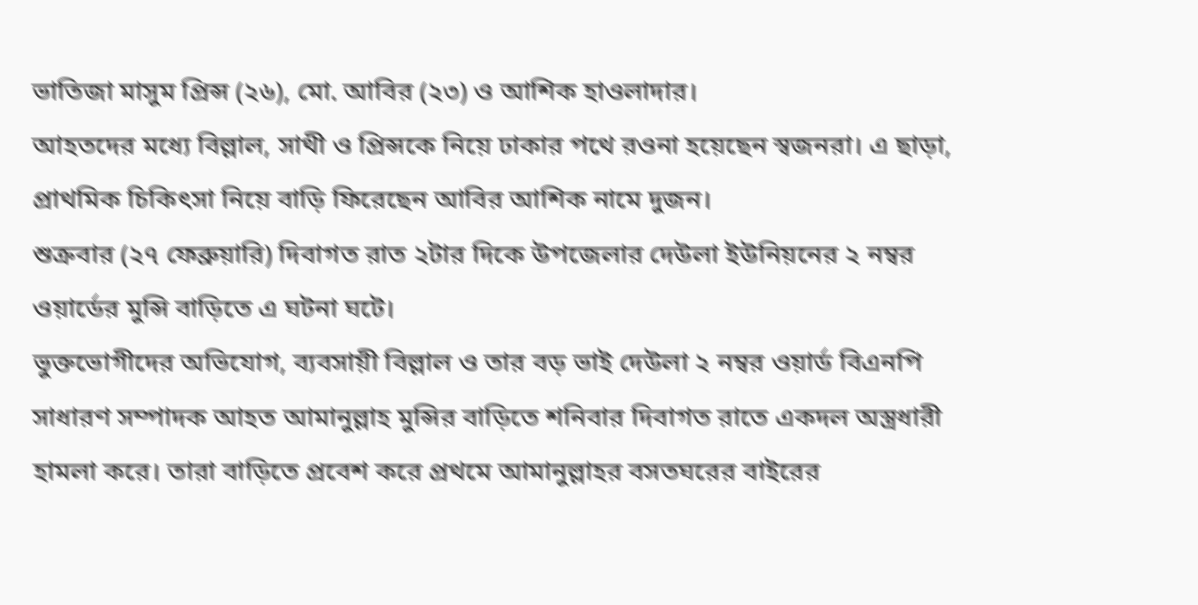ভাতিজা মাসুম প্রিন্স (২৬), মো. আবির (২৩) ও আশিক হাওলাদার।
আহতদের মধ্যে বিল্লাল, সাথী ও প্রিন্সকে নিয়ে ঢাকার পথে রওনা হয়েছেন স্বজনরা। এ ছাড়া, প্রাথমিক চিকিৎসা নিয়ে বাড়ি ফিরেছেন আবির আশিক নামে দুজন।
শুক্রবার (২৭ ফেব্রুয়ারি) দিবাগত রাত ২টার দিকে উপজেলার দেউলা ইউনিয়নের ২ নম্বর ওয়ার্ডের মুন্সি বাড়িতে এ ঘটনা ঘটে।
ভুক্তভোগীদের অভিযোগ, ব্যবসায়ী বিল্লাল ও তার বড় ভাই দেউলা ২ নম্বর ওয়ার্ড বিএনপি সাধারণ সম্পাদক আহত আমানুল্লাহ মুন্সির বাড়িতে শনিবার দিবাগত রাতে একদল অস্ত্রধারী হামলা করে। তারা বাড়িতে প্রবেশ করে প্রথমে আমানুল্লাহর বসতঘরের বাইরের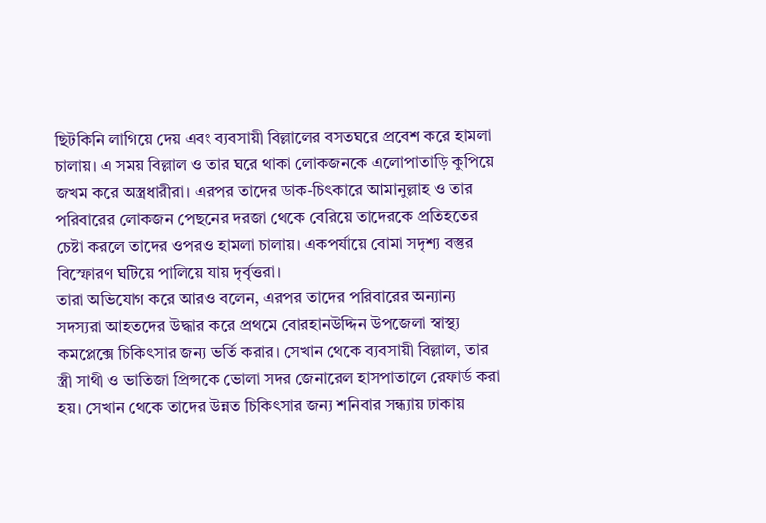ছিটকিনি লাগিয়ে দেয় এবং ব্যবসায়ী বিল্লালের বসতঘরে প্রবেশ করে হামলা চালায়। এ সময় বিল্লাল ও তার ঘরে থাকা লোকজনকে এলোপাতাড়ি কুপিয়ে জখম করে অস্ত্রধারীরা। এরপর তাদের ডাক-চিৎকারে আমানুল্লাহ ও তার পরিবারের লোকজন পেছনের দরজা থেকে বেরিয়ে তাদেরকে প্রতিহতের চেষ্টা করলে তাদের ওপরও হামলা চালায়। একপর্যায়ে বোমা সদৃশ্য বস্তুর বিস্ফোরণ ঘটিয়ে পালিয়ে যায় দৃর্বৃত্তরা।
তারা অভিযোগ করে আরও বলেন, এরপর তাদের পরিবারের অন্যান্য সদস্যরা আহতদের উদ্ধার করে প্রথমে বোরহানউদ্দিন উপজেলা স্বাস্থ্য কমপ্লেক্সে চিকিৎসার জন্য ভর্তি করার। সেখান থেকে ব্যবসায়ী বিল্লাল, তার স্ত্রী সাথী ও ভাতিজা প্রিন্সকে ভোলা সদর জেনারেল হাসপাতালে রেফার্ড করা হয়। সেখান থেকে তাদের উন্নত চিকিৎসার জন্য শনিবার সন্ধ্যায় ঢাকায়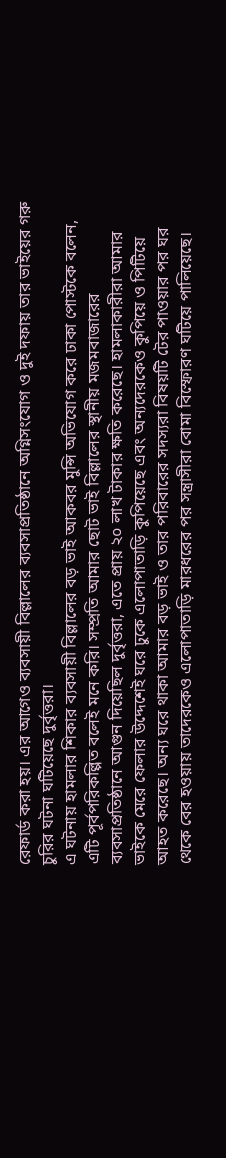রেফার্ড করা হয়। এর আগেও ব্যবসায়ী বিল্লালের ব্যবসাপ্রতিষ্ঠানে অগ্নিসংযোগ ও দুই দফায় তার ভাইয়ের গরু চুরির ঘটনা ঘটিয়েছে দুর্বৃত্তরা।
এ ঘটনায় হামলার শিকার ব্যবসায়ী বিল্লালের বড় ভাই আকবর মুন্সি অভিযোগ করে ঢাকা পোস্টকে বলেন, এটি পূর্বপরিকল্পিত বলেই মনে করি। সম্প্রতি আমার ছোট ভাই বিল্লালের স্থানীয় মজমবাজারের ব্যবসাপ্রতিষ্ঠানে আগুন দিয়েছিল দুর্বৃত্তরা, এতে প্রায় ২০ লাখ টাকার ক্ষতি করেছে। হামলাকারীরা আমার ভাইকে মেরে ফেলার উদ্দেশেই ঘরে ঢুকে এলোপাতাড়ি কুপিয়েছে এবং অন্যদেরকেও কুপিয়ে ও পিটিয়ে আহত করেছে। অন্য ঘরে থাকা আমার বড় ভাই ও তার পরিবারের সদস্যরা বিষয়টি টের পাওয়ার পর ঘর থেকে বের হওয়ায় তাদেরকেও এলোপাতাড়ি মারধরের পর সন্ত্রাসীরা বোমা বিস্ফোরণ ঘটিয়ে পালিয়েছে।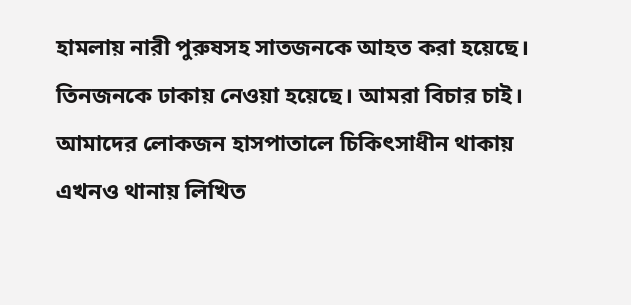হামলায় নারী পুরুষসহ সাতজনকে আহত করা হয়েছে। তিনজনকে ঢাকায় নেওয়া হয়েছে। আমরা বিচার চাই। আমাদের লোকজন হাসপাতালে চিকিৎসাধীন থাকায় এখনও থানায় লিখিত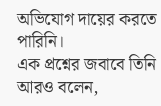অভিযোগ দায়ের করতে পারিনি।
এক প্রশ্নের জবাবে তিনি আরও বলেন,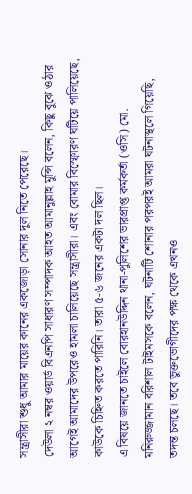সন্ত্রাসীরা শুধু আমার মায়ের কানের একজোড়া সোনার দুল নিতে পেরেছে।
দেউলা ২ নম্বর ওয়ার্ড বিএনপি সাধারণ সম্পাদক আহত আমানুল্লাহ মুন্সি বলেন, কিছু বুঝে ওঠার আগেই আমাদের উপরেও হামলা চালিয়েছে সন্ত্রাসীরা। এবং বোমার বিস্ফোরণ ঘটিয়ে পালিয়েছে, কাউকে চিহ্নিত করতে পারিনি। তারা ৫-৬ জনের একটা দল ছিল।
এ বিষয়ে জানতে চাইলে বোরহানউদ্দিন থানা-পুলিশের ভারপ্রাপ্ত কর্মকর্তা (ওসি) মো. মনিরুজ্জামান বরিশাল টাইমসকে বলেন, ঘটনাটি শোনার পরপরই আমরা ঘটনাস্থলে গিয়েছি, তদন্ত চলছে। তবে ভুক্তভোগীদের পক্ষ থেকে এখনও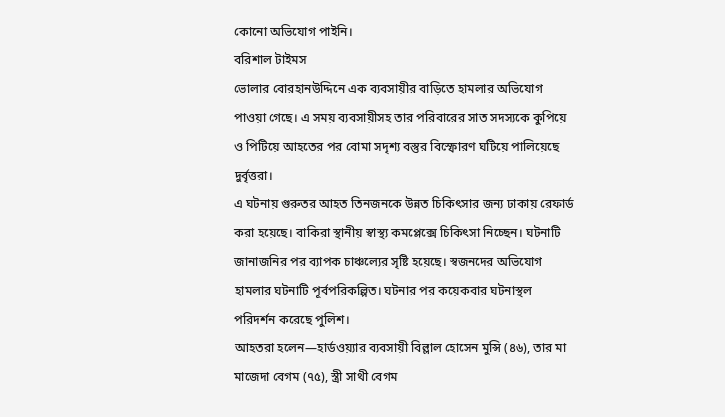কোনো অভিযোগ পাইনি।
বরিশাল টাইমস
ভোলার বোরহানউদ্দিনে এক ব্যবসায়ীর বাড়িতে হামলার অভিযোগ পাওয়া গেছে। এ সময় ব্যবসায়ীসহ তার পরিবারের সাত সদস্যকে কুপিয়ে ও পিটিয়ে আহতের পর বোমা সদৃশ্য বস্তুর বিস্ফোরণ ঘটিয়ে পালিয়েছে দুর্বৃত্তরা।
এ ঘটনায় গুরুতর আহত তিনজনকে উন্নত চিকিৎসার জন্য ঢাকায় রেফার্ড করা হয়েছে। বাকিরা স্থানীয় স্বাস্থ্য কমপ্লেক্সে চিকিৎসা নিচ্ছেন। ঘটনাটি জানাজনির পর ব্যাপক চাঞ্চল্যের সৃষ্টি হয়েছে। স্বজনদের অভিযোগ হামলার ঘটনাটি পূর্বপরিকল্পিত। ঘটনার পর কয়েকবার ঘটনাস্থল পরিদর্শন করেছে পুলিশ।
আহতরা হলেন—হার্ডওয়্যার ব্যবসায়ী বিল্লাল হোসেন মুন্সি (৪৬), তার মা মাজেদা বেগম (৭৫), স্ত্রী সাথী বেগম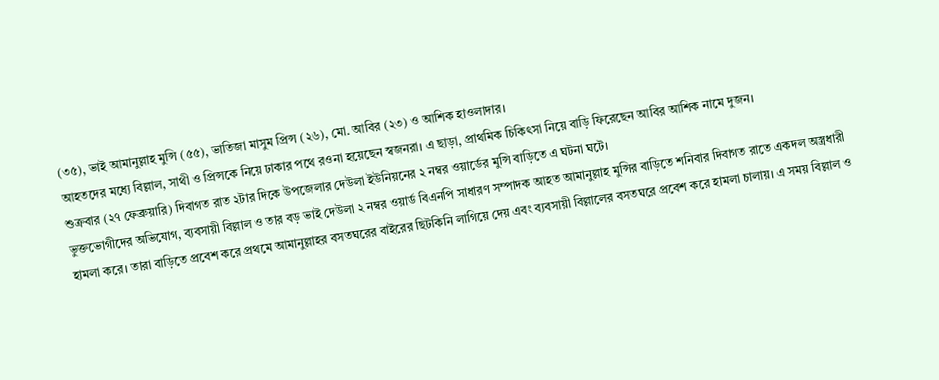(৩৫), ভাই আমানুল্লাহ মুন্সি (৫৫), ভাতিজা মাসুম প্রিন্স (২৬), মো. আবির (২৩) ও আশিক হাওলাদার।
আহতদের মধ্যে বিল্লাল, সাথী ও প্রিন্সকে নিয়ে ঢাকার পথে রওনা হয়েছেন স্বজনরা। এ ছাড়া, প্রাথমিক চিকিৎসা নিয়ে বাড়ি ফিরেছেন আবির আশিক নামে দুজন।
শুক্রবার (২৭ ফেব্রুয়ারি) দিবাগত রাত ২টার দিকে উপজেলার দেউলা ইউনিয়নের ২ নম্বর ওয়ার্ডের মুন্সি বাড়িতে এ ঘটনা ঘটে।
ভুক্তভোগীদের অভিযোগ, ব্যবসায়ী বিল্লাল ও তার বড় ভাই দেউলা ২ নম্বর ওয়ার্ড বিএনপি সাধারণ সম্পাদক আহত আমানুল্লাহ মুন্সির বাড়িতে শনিবার দিবাগত রাতে একদল অস্ত্রধারী হামলা করে। তারা বাড়িতে প্রবেশ করে প্রথমে আমানুল্লাহর বসতঘরের বাইরের ছিটকিনি লাগিয়ে দেয় এবং ব্যবসায়ী বিল্লালের বসতঘরে প্রবেশ করে হামলা চালায়। এ সময় বিল্লাল ও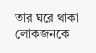তার ঘরে থাকা লোকজনকে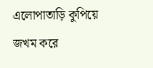এলোপাতাড়ি কুপিয়ে জখম করে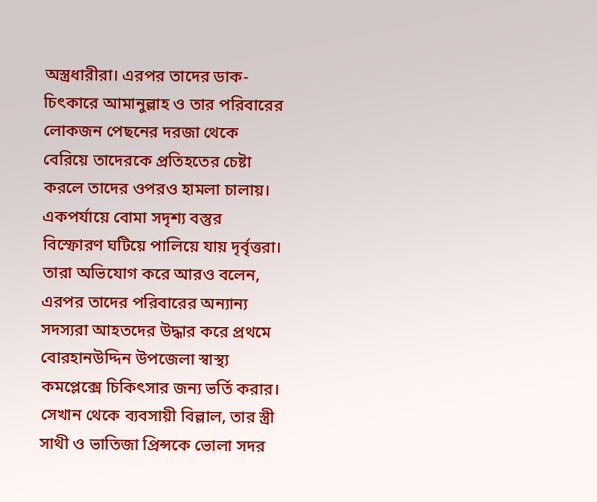অস্ত্রধারীরা। এরপর তাদের ডাক-চিৎকারে আমানুল্লাহ ও তার পরিবারের লোকজন পেছনের দরজা থেকে বেরিয়ে তাদেরকে প্রতিহতের চেষ্টা করলে তাদের ওপরও হামলা চালায়। একপর্যায়ে বোমা সদৃশ্য বস্তুর বিস্ফোরণ ঘটিয়ে পালিয়ে যায় দৃর্বৃত্তরা।
তারা অভিযোগ করে আরও বলেন, এরপর তাদের পরিবারের অন্যান্য সদস্যরা আহতদের উদ্ধার করে প্রথমে বোরহানউদ্দিন উপজেলা স্বাস্থ্য কমপ্লেক্সে চিকিৎসার জন্য ভর্তি করার। সেখান থেকে ব্যবসায়ী বিল্লাল, তার স্ত্রী সাথী ও ভাতিজা প্রিন্সকে ভোলা সদর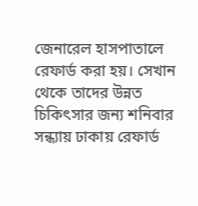জেনারেল হাসপাতালে রেফার্ড করা হয়। সেখান থেকে তাদের উন্নত চিকিৎসার জন্য শনিবার সন্ধ্যায় ঢাকায় রেফার্ড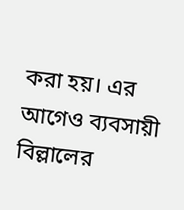করা হয়। এর আগেও ব্যবসায়ী বিল্লালের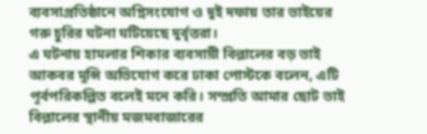ব্যবসাপ্রতিষ্ঠানে অগ্নিসংযোগ ও দুই দফায় তার ভাইয়ের গরু চুরির ঘটনা ঘটিয়েছে দুর্বৃত্তরা।
এ ঘটনায় হামলার শিকার ব্যবসায়ী বিল্লালের বড় ভাই আকবর মুন্সি অভিযোগ করে ঢাকা পোস্টকে বলেন, এটি পূর্বপরিকল্পিত বলেই মনে করি। সম্প্রতি আমার ছোট ভাই বিল্লালের স্থানীয় মজমবাজারের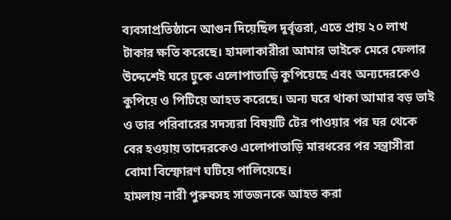ব্যবসাপ্রতিষ্ঠানে আগুন দিয়েছিল দুর্বৃত্তরা, এতে প্রায় ২০ লাখ টাকার ক্ষতি করেছে। হামলাকারীরা আমার ভাইকে মেরে ফেলার উদ্দেশেই ঘরে ঢুকে এলোপাতাড়ি কুপিয়েছে এবং অন্যদেরকেও কুপিয়ে ও পিটিয়ে আহত করেছে। অন্য ঘরে থাকা আমার বড় ভাই ও তার পরিবারের সদস্যরা বিষয়টি টের পাওয়ার পর ঘর থেকে বের হওয়ায় তাদেরকেও এলোপাতাড়ি মারধরের পর সন্ত্রাসীরা বোমা বিস্ফোরণ ঘটিয়ে পালিয়েছে।
হামলায় নারী পুরুষসহ সাতজনকে আহত করা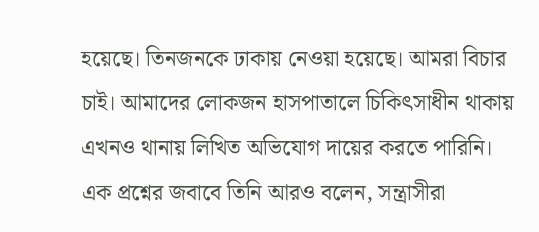হয়েছে। তিনজনকে ঢাকায় নেওয়া হয়েছে। আমরা বিচার চাই। আমাদের লোকজন হাসপাতালে চিকিৎসাধীন থাকায় এখনও থানায় লিখিত অভিযোগ দায়ের করতে পারিনি।
এক প্রশ্নের জবাবে তিনি আরও বলেন, সন্ত্রাসীরা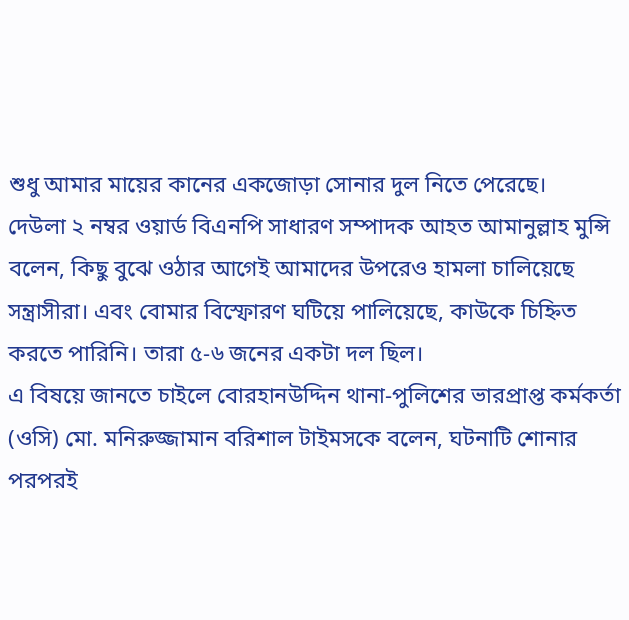শুধু আমার মায়ের কানের একজোড়া সোনার দুল নিতে পেরেছে।
দেউলা ২ নম্বর ওয়ার্ড বিএনপি সাধারণ সম্পাদক আহত আমানুল্লাহ মুন্সি বলেন, কিছু বুঝে ওঠার আগেই আমাদের উপরেও হামলা চালিয়েছে সন্ত্রাসীরা। এবং বোমার বিস্ফোরণ ঘটিয়ে পালিয়েছে, কাউকে চিহ্নিত করতে পারিনি। তারা ৫-৬ জনের একটা দল ছিল।
এ বিষয়ে জানতে চাইলে বোরহানউদ্দিন থানা-পুলিশের ভারপ্রাপ্ত কর্মকর্তা (ওসি) মো. মনিরুজ্জামান বরিশাল টাইমসকে বলেন, ঘটনাটি শোনার পরপরই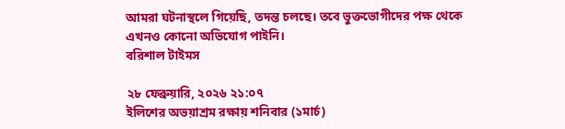আমরা ঘটনাস্থলে গিয়েছি, তদন্ত চলছে। তবে ভুক্তভোগীদের পক্ষ থেকে এখনও কোনো অভিযোগ পাইনি।
বরিশাল টাইমস

২৮ ফেব্রুয়ারি, ২০২৬ ২১:০৭
ইলিশের অভয়াশ্রম রক্ষায় শনিবার (১মার্চ)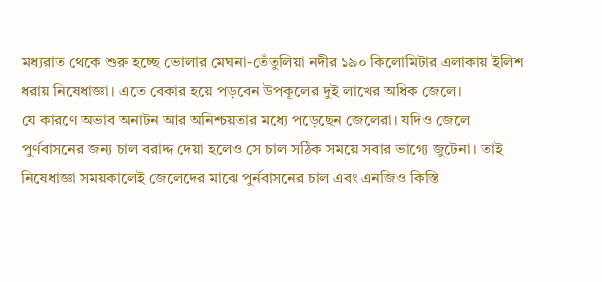মধ্যরাত থেকে শুরু হচ্ছে ভোলার মেঘনা-তেঁতুলিয়া নদীর ১৯০ কিলোমিটার এলাকায় ইলিশ ধরায় নিষেধাজ্ঞা। এতে বেকার হয়ে পড়বেন উপকূলের দুই লাখের অধিক জেলে।
যে কারণে অভাব অনাটন আর অনিশ্চয়তার মধ্যে পড়েছেন জেলেরা। যদিও জেলে পুর্ণবাসনের জন্য চাল বরাদ্দ দেয়া হলেও সে চাল সঠিক সময়ে সবার ভাগ্যে জুটেনা। তাই নিষেধাজ্ঞা সময়কালেই জেলেদের মাঝে পুর্নবাসনের চাল এবং এনজিও কিস্তি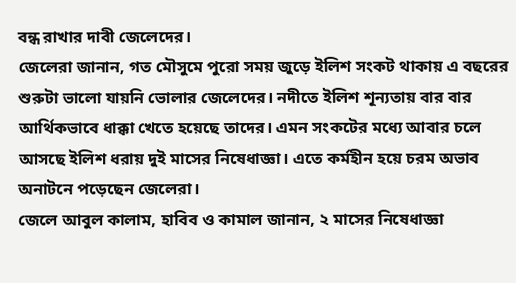বন্ধ রাখার দাবী জেলেদের।
জেলেরা জানান, গত মৌসুমে পুরো সময় জুড়ে ইলিশ সংকট থাকায় এ বছরের শুরুটা ভালো যায়নি ভোলার জেলেদের। নদীতে ইলিশ শূন্যতায় বার বার আর্থিকভাবে ধাক্কা খেতে হয়েছে তাদের। এমন সংকটের মধ্যে আবার চলে আসছে ইলিশ ধরায় দুই মাসের নিষেধাজ্ঞা। এতে কর্মহীন হয়ে চরম অভাব অনাটনে পড়েছেন জেলেরা।
জেলে আবুল কালাম, হাবিব ও কামাল জানান, ২ মাসের নিষেধাজ্ঞা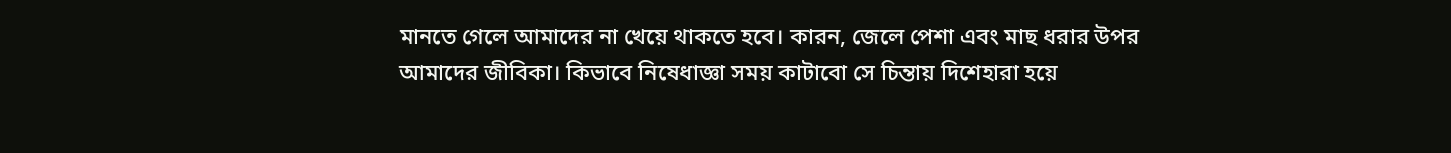মানতে গেলে আমাদের না খেয়ে থাকতে হবে। কারন, জেলে পেশা এবং মাছ ধরার উপর আমাদের জীবিকা। কিভাবে নিষেধাজ্ঞা সময় কাটাবো সে চিন্তায় দিশেহারা হয়ে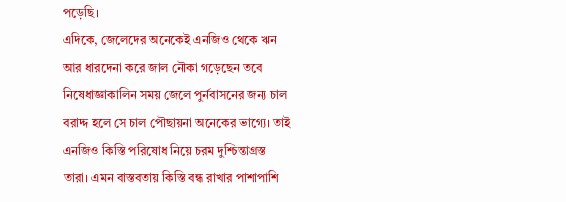পড়েছি।
এদিকে, জেলেদের অনেকেই এনজিও থেকে ঋন আর ধারদেনা করে জাল নৌকা গড়েছেন তবে নিষেধাজ্ঞাকালিন সময় জেলে পুর্নবাসনের জন্য চাল বরাদ্দ হলে সে চাল পৌছায়না অনেকের ভাগ্যে। তাই এনজিও কিস্তি পরিষোধ নিয়ে চরম দুশ্চিন্তাগ্রস্ত তারা। এমন বাস্তবতায় কিস্তি বন্ধ রাখার পাশাপাশি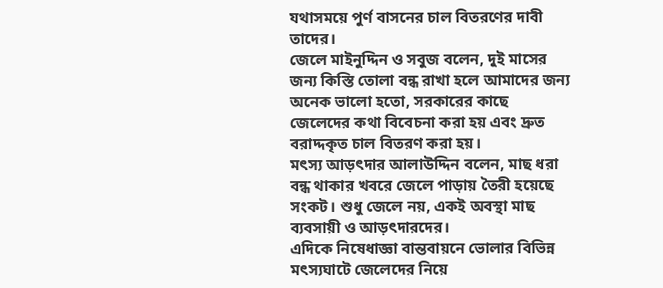যথাসময়ে পুর্ণ বাসনের চাল বিতরণের দাবী তাদের।
জেলে মাইনুদ্দিন ও সবুজ বলেন, দুই মাসের জন্য কিস্তি তোলা বন্ধ রাখা হলে আমাদের জন্য অনেক ভালো হতো, সরকারের কাছে জেলেদের কথা বিবেচনা করা হয় এবং দ্রুত বরাদ্দকৃত চাল বিতরণ করা হয়।
মৎস্য আড়ৎদার আলাউদ্দিন বলেন, মাছ ধরা বন্ধ থাকার খবরে জেলে পাড়ায় তৈরী হয়েছে সংকট। শুধু জেলে নয়, একই অবস্থা মাছ ব্যবসায়ী ও আড়ৎদারদের।
এদিকে নিষেধাজ্ঞা বান্তবায়নে ভোলার বিভিন্ন মৎস্যঘাটে জেলেদের নিয়ে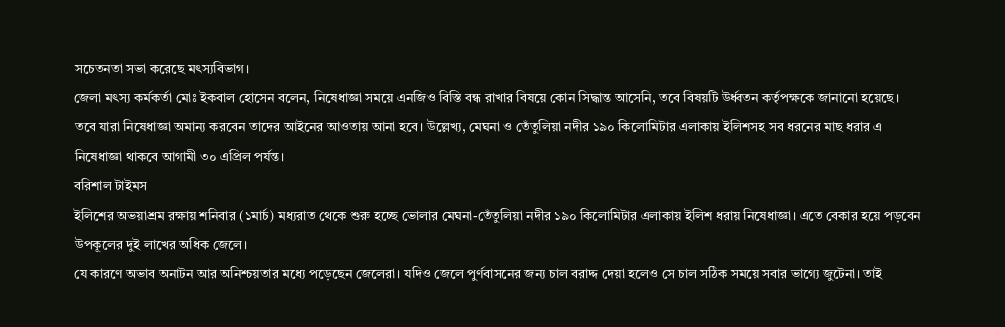সচেতনতা সভা করেছে মৎস্যবিভাগ।
জেলা মৎস্য কর্মকর্তা মোঃ ইকবাল হোসেন বলেন, নিষেধাজ্ঞা সময়ে এনজিও বিস্তি বন্ধ রাখার বিষয়ে কোন সিদ্ধান্ত আসেনি, তবে বিষয়টি উর্ধ্বতন কর্তৃপক্ষকে জানানো হয়েছে।
তবে যারা নিষেধাজ্ঞা অমান্য করবেন তাদের আইনের আওতায় আনা হবে। উল্লেখ্য, মেঘনা ও তেঁতুলিয়া নদীর ১৯০ কিলোমিটার এলাকায় ইলিশসহ সব ধরনের মাছ ধরার এ নিষেধাজ্ঞা থাকবে আগামী ৩০ এপ্রিল পর্যন্ত।
বরিশাল টাইমস
ইলিশের অভয়াশ্রম রক্ষায় শনিবার (১মার্চ) মধ্যরাত থেকে শুরু হচ্ছে ভোলার মেঘনা-তেঁতুলিয়া নদীর ১৯০ কিলোমিটার এলাকায় ইলিশ ধরায় নিষেধাজ্ঞা। এতে বেকার হয়ে পড়বেন উপকূলের দুই লাখের অধিক জেলে।
যে কারণে অভাব অনাটন আর অনিশ্চয়তার মধ্যে পড়েছেন জেলেরা। যদিও জেলে পুর্ণবাসনের জন্য চাল বরাদ্দ দেয়া হলেও সে চাল সঠিক সময়ে সবার ভাগ্যে জুটেনা। তাই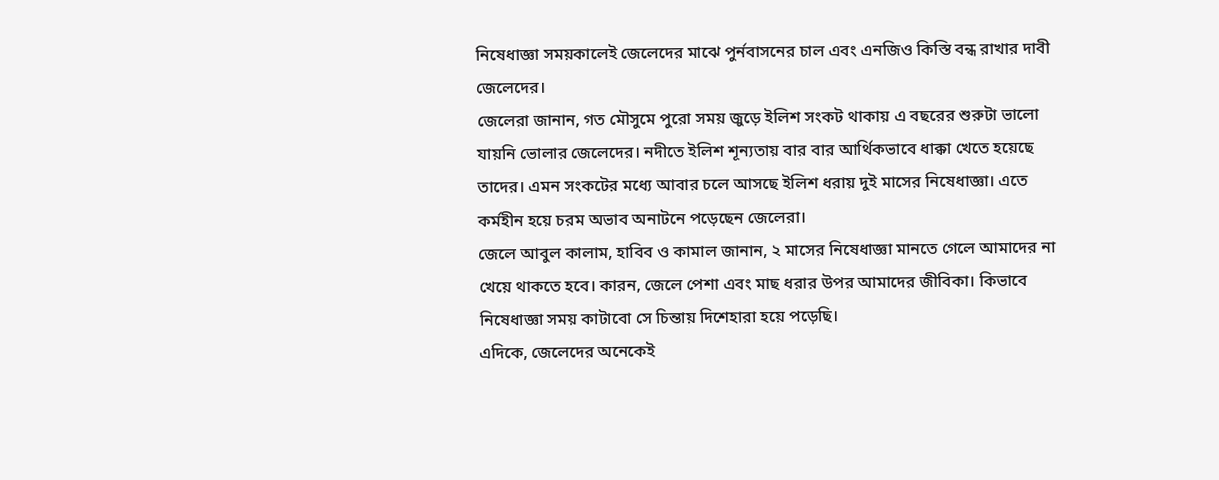নিষেধাজ্ঞা সময়কালেই জেলেদের মাঝে পুর্নবাসনের চাল এবং এনজিও কিস্তি বন্ধ রাখার দাবী জেলেদের।
জেলেরা জানান, গত মৌসুমে পুরো সময় জুড়ে ইলিশ সংকট থাকায় এ বছরের শুরুটা ভালো যায়নি ভোলার জেলেদের। নদীতে ইলিশ শূন্যতায় বার বার আর্থিকভাবে ধাক্কা খেতে হয়েছে তাদের। এমন সংকটের মধ্যে আবার চলে আসছে ইলিশ ধরায় দুই মাসের নিষেধাজ্ঞা। এতে কর্মহীন হয়ে চরম অভাব অনাটনে পড়েছেন জেলেরা।
জেলে আবুল কালাম, হাবিব ও কামাল জানান, ২ মাসের নিষেধাজ্ঞা মানতে গেলে আমাদের না খেয়ে থাকতে হবে। কারন, জেলে পেশা এবং মাছ ধরার উপর আমাদের জীবিকা। কিভাবে নিষেধাজ্ঞা সময় কাটাবো সে চিন্তায় দিশেহারা হয়ে পড়েছি।
এদিকে, জেলেদের অনেকেই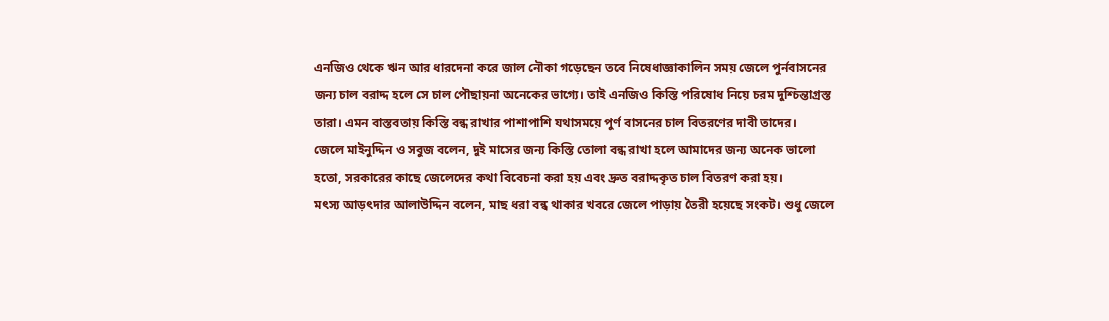এনজিও থেকে ঋন আর ধারদেনা করে জাল নৌকা গড়েছেন তবে নিষেধাজ্ঞাকালিন সময় জেলে পুর্নবাসনের জন্য চাল বরাদ্দ হলে সে চাল পৌছায়না অনেকের ভাগ্যে। তাই এনজিও কিস্তি পরিষোধ নিয়ে চরম দুশ্চিন্তাগ্রস্ত তারা। এমন বাস্তবতায় কিস্তি বন্ধ রাখার পাশাপাশি যথাসময়ে পুর্ণ বাসনের চাল বিতরণের দাবী তাদের।
জেলে মাইনুদ্দিন ও সবুজ বলেন, দুই মাসের জন্য কিস্তি তোলা বন্ধ রাখা হলে আমাদের জন্য অনেক ভালো হতো, সরকারের কাছে জেলেদের কথা বিবেচনা করা হয় এবং দ্রুত বরাদ্দকৃত চাল বিতরণ করা হয়।
মৎস্য আড়ৎদার আলাউদ্দিন বলেন, মাছ ধরা বন্ধ থাকার খবরে জেলে পাড়ায় তৈরী হয়েছে সংকট। শুধু জেলে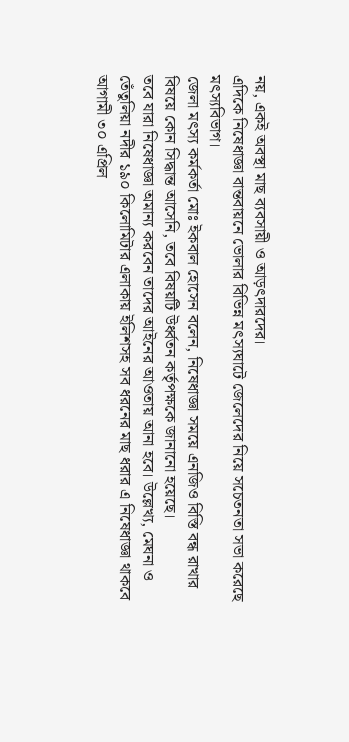নয়, একই অবস্থা মাছ ব্যবসায়ী ও আড়ৎদারদের।
এদিকে নিষেধাজ্ঞা বান্তবায়নে ভোলার বিভিন্ন মৎস্যঘাটে জেলেদের নিয়ে সচেতনতা সভা করেছে মৎস্যবিভাগ।
জেলা মৎস্য কর্মকর্তা মোঃ ইকবাল হোসেন বলেন, নিষেধাজ্ঞা সময়ে এনজিও বিস্তি বন্ধ রাখার বিষয়ে কোন সিদ্ধান্ত আসেনি, তবে বিষয়টি উর্ধ্বতন কর্তৃপক্ষকে জানানো হয়েছে।
তবে যারা নিষেধাজ্ঞা অমান্য করবেন তাদের আইনের আওতায় আনা হবে। উল্লেখ্য, মেঘনা ও তেঁতুলিয়া নদীর ১৯০ কিলোমিটার এলাকায় ইলিশসহ সব ধরনের মাছ ধরার এ নিষেধাজ্ঞা থাকবে আগামী ৩০ এপ্রিল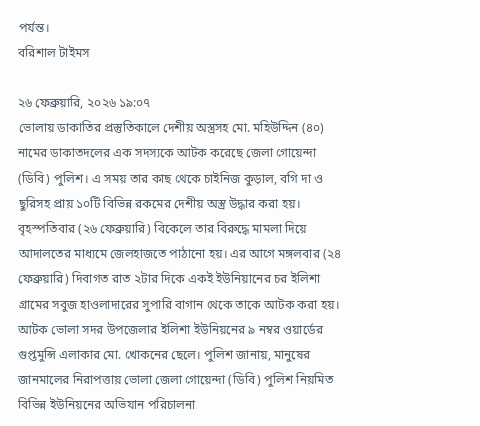পর্যন্ত।
বরিশাল টাইমস

২৬ ফেব্রুয়ারি, ২০২৬ ১৯:০৭
ভোলায় ডাকাতির প্রস্তুতিকালে দেশীয় অস্ত্রসহ মো. মহিউদ্দিন (৪০) নামের ডাকাতদলের এক সদস্যকে আটক করেছে জেলা গোয়েন্দা (ডিবি) পুলিশ। এ সময় তার কাছ থেকে চাইনিজ কুড়াল, বগি দা ও ছুরিসহ প্রায় ১০টি বিভিন্ন রকমের দেশীয় অস্ত্র উদ্ধার করা হয়।
বৃহস্পতিবার (২৬ ফেব্রুয়ারি) বিকেলে তার বিরুদ্ধে মামলা দিয়ে আদালতের মাধ্যমে জেলহাজতে পাঠানো হয়। এর আগে মঙ্গলবার (২৪ ফেব্রুয়ারি) দিবাগত রাত ২টার দিকে একই ইউনিয়ানের চর ইলিশা গ্রামের সবুজ হাওলাদারের সুপারি বাগান থেকে তাকে আটক করা হয়।
আটক ভোলা সদর উপজেলার ইলিশা ইউনিয়নের ৯ নম্বর ওয়ার্ডের গুপ্তমুন্সি এলাকার মো. খোকনের ছেলে। পুলিশ জানায়, মানুষের জানমালের নিরাপত্তায় ভোলা জেলা গোয়েন্দা (ডিবি) পুলিশ নিয়মিত বিভিন্ন ইউনিয়নের অভিযান পরিচালনা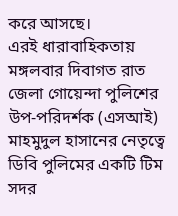করে আসছে।
এরই ধারাবাহিকতায় মঙ্গলবার দিবাগত রাত জেলা গোয়েন্দা পুলিশের উপ-পরিদর্শক (এসআই) মাহমুদুল হাসানের নেতৃত্বে ডিবি পুলিমের একটি টিম সদর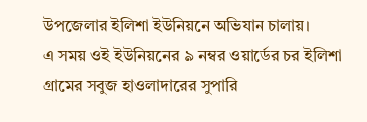উপজেলার ইলিশা ইউনিয়নে অভিযান চালায়।
এ সময় ওই ইউনিয়নের ৯ নম্বর ওয়ার্ডের চর ইলিশা গ্রামের সবুজ হাওলাদারের সুপারি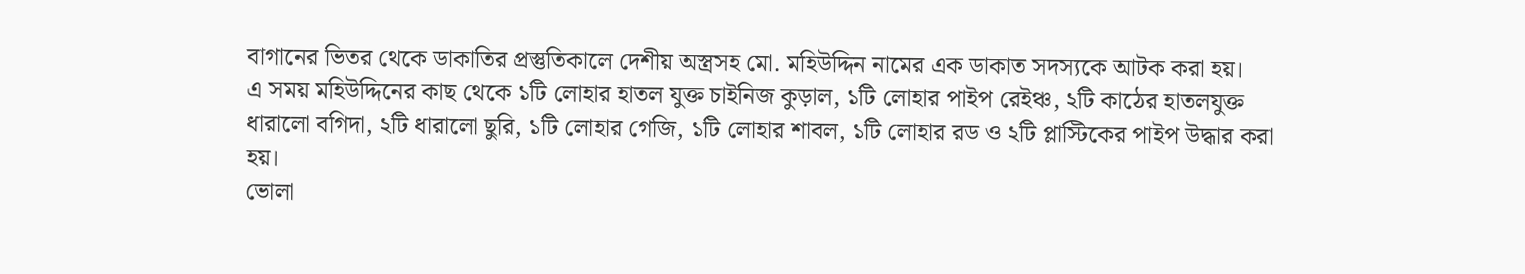বাগানের ভিতর থেকে ডাকাতির প্রস্তুতিকালে দেশীয় অস্ত্রসহ মো. মহিউদ্দিন নামের এক ডাকাত সদস্যকে আটক করা হয়।
এ সময় মহিউদ্দিনের কাছ থেকে ১টি লোহার হাতল যুক্ত চাইনিজ কুড়াল, ১টি লোহার পাইপ রেইঞ্চ, ২টি কাঠের হাতলযুক্ত ধারালো বগিদা, ২টি ধারালো ছুরি, ১টি লোহার গেজি, ১টি লোহার শাবল, ১টি লোহার রড ও ২টি প্লাস্টিকের পাইপ উদ্ধার করা হয়।
ভোলা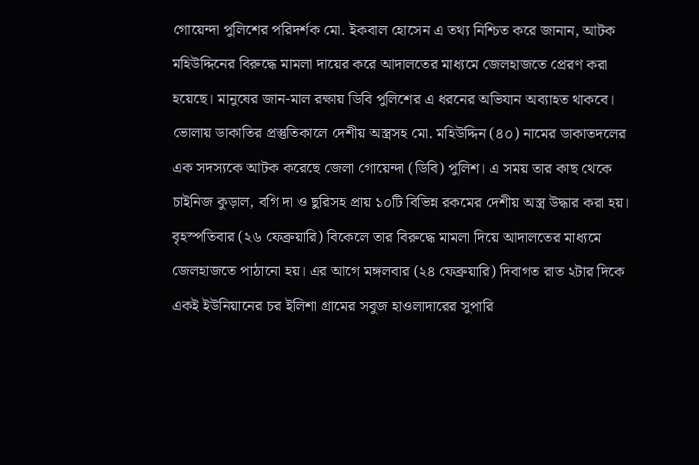গোয়েন্দা পুলিশের পরিদর্শক মো. ইকবাল হোসেন এ তথ্য নিশ্চিত করে জানান, আটক মহিউদ্দিনের বিরুদ্ধে মামলা দায়ের করে আদালতের মাধ্যমে জেলহাজতে প্রেরণ করা হয়েছে। মানুষের জান-মাল রক্ষায় ডিবি পুলিশের এ ধরনের অভিযান অব্যাহত থাকবে।
ভোলায় ডাকাতির প্রস্তুতিকালে দেশীয় অস্ত্রসহ মো. মহিউদ্দিন (৪০) নামের ডাকাতদলের এক সদস্যকে আটক করেছে জেলা গোয়েন্দা (ডিবি) পুলিশ। এ সময় তার কাছ থেকে চাইনিজ কুড়াল, বগি দা ও ছুরিসহ প্রায় ১০টি বিভিন্ন রকমের দেশীয় অস্ত্র উদ্ধার করা হয়।
বৃহস্পতিবার (২৬ ফেব্রুয়ারি) বিকেলে তার বিরুদ্ধে মামলা দিয়ে আদালতের মাধ্যমে জেলহাজতে পাঠানো হয়। এর আগে মঙ্গলবার (২৪ ফেব্রুয়ারি) দিবাগত রাত ২টার দিকে একই ইউনিয়ানের চর ইলিশা গ্রামের সবুজ হাওলাদারের সুপারি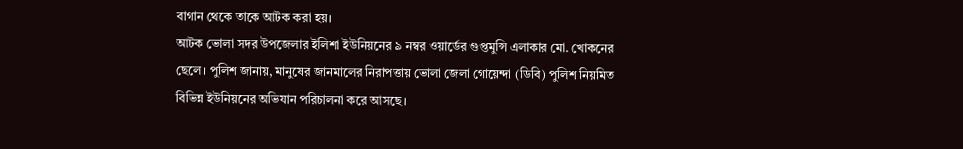বাগান থেকে তাকে আটক করা হয়।
আটক ভোলা সদর উপজেলার ইলিশা ইউনিয়নের ৯ নম্বর ওয়ার্ডের গুপ্তমুন্সি এলাকার মো. খোকনের ছেলে। পুলিশ জানায়, মানুষের জানমালের নিরাপত্তায় ভোলা জেলা গোয়েন্দা (ডিবি) পুলিশ নিয়মিত বিভিন্ন ইউনিয়নের অভিযান পরিচালনা করে আসছে।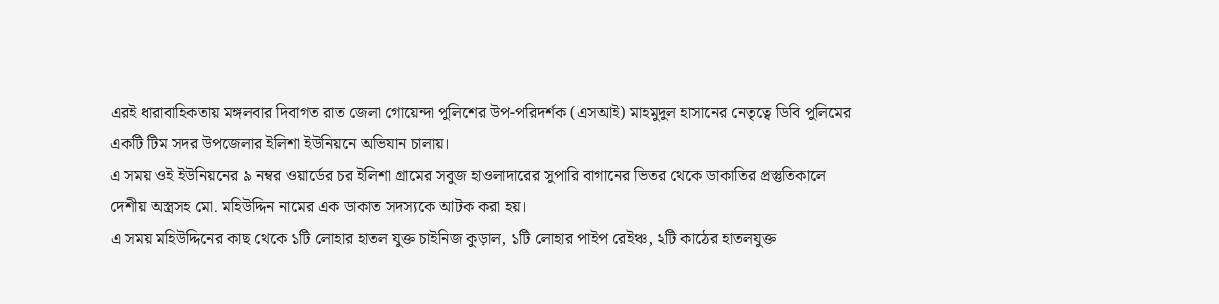এরই ধারাবাহিকতায় মঙ্গলবার দিবাগত রাত জেলা গোয়েন্দা পুলিশের উপ-পরিদর্শক (এসআই) মাহমুদুল হাসানের নেতৃত্বে ডিবি পুলিমের একটি টিম সদর উপজেলার ইলিশা ইউনিয়নে অভিযান চালায়।
এ সময় ওই ইউনিয়নের ৯ নম্বর ওয়ার্ডের চর ইলিশা গ্রামের সবুজ হাওলাদারের সুপারি বাগানের ভিতর থেকে ডাকাতির প্রস্তুতিকালে দেশীয় অস্ত্রসহ মো. মহিউদ্দিন নামের এক ডাকাত সদস্যকে আটক করা হয়।
এ সময় মহিউদ্দিনের কাছ থেকে ১টি লোহার হাতল যুক্ত চাইনিজ কুড়াল, ১টি লোহার পাইপ রেইঞ্চ, ২টি কাঠের হাতলযুক্ত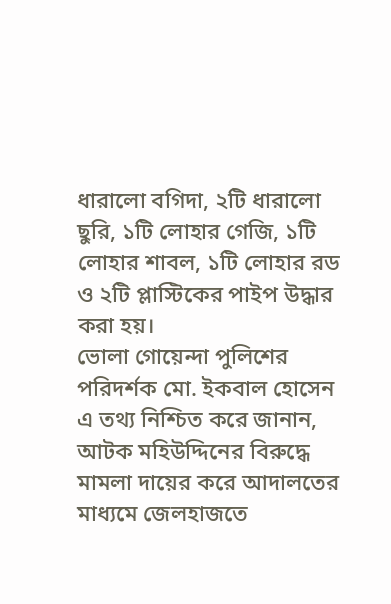ধারালো বগিদা, ২টি ধারালো ছুরি, ১টি লোহার গেজি, ১টি লোহার শাবল, ১টি লোহার রড ও ২টি প্লাস্টিকের পাইপ উদ্ধার করা হয়।
ভোলা গোয়েন্দা পুলিশের পরিদর্শক মো. ইকবাল হোসেন এ তথ্য নিশ্চিত করে জানান, আটক মহিউদ্দিনের বিরুদ্ধে মামলা দায়ের করে আদালতের মাধ্যমে জেলহাজতে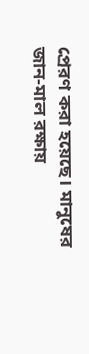প্রেরণ করা হয়েছে। মানুষের জান-মাল রক্ষায়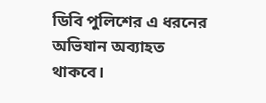ডিবি পুলিশের এ ধরনের অভিযান অব্যাহত থাকবে।